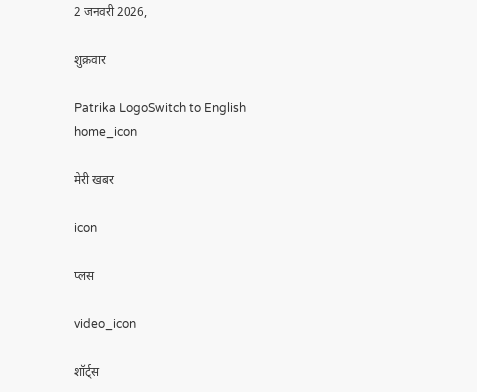2 जनवरी 2026,

शुक्रवार

Patrika LogoSwitch to English
home_icon

मेरी खबर

icon

प्लस

video_icon

शॉर्ट्स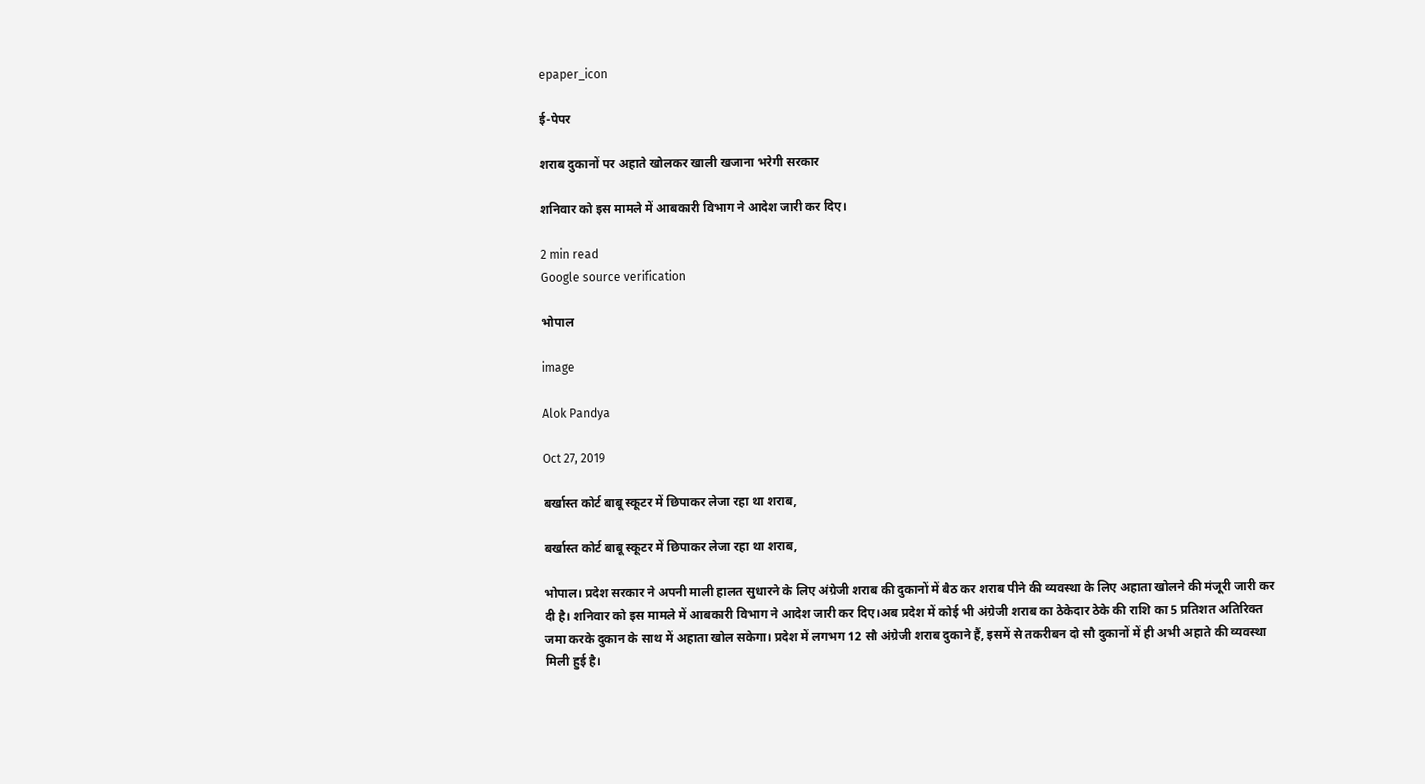epaper_icon

ई-पेपर

शराब दुकानों पर अहाते खोलकर खाली खजाना भरेगी सरकार

शनिवार को इस मामले में आबकारी विभाग ने आदेश जारी कर दिए।

2 min read
Google source verification

भोपाल

image

Alok Pandya

Oct 27, 2019

बर्खास्त कोर्ट बाबू स्कूटर में छिपाकर लेजा रहा था शराब,

बर्खास्त कोर्ट बाबू स्कूटर में छिपाकर लेजा रहा था शराब,

भोपाल। प्रदेश सरकार ने अपनी माली हालत सुधारने के लिए अंग्रेजी शराब की दुकानों में बैठ कर शराब पीने की व्यवस्था के लिए अहाता खोलने की मंजूरी जारी कर दी है। शनिवार को इस मामले में आबकारी विभाग ने आदेश जारी कर दिए।अब प्रदेश में कोई भी अंग्रेजी शराब का ठेकेदार ठेके की राशि का 5 प्रतिशत अतिरिक्त जमा करके दुकान के साथ में अहाता खोल सकेगा। प्रदेश में लगभग 12 सौ अंग्रेजी शराब दुकाने हैं, इसमें से तकरीबन दो सौ दुकानों में ही अभी अहाते की व्यवस्था मिली हुई है।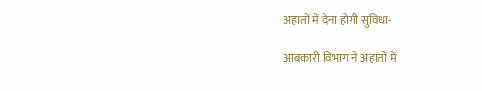अहातों में देना होगी सुविधा-

आबकारी विभाग ने अहातों में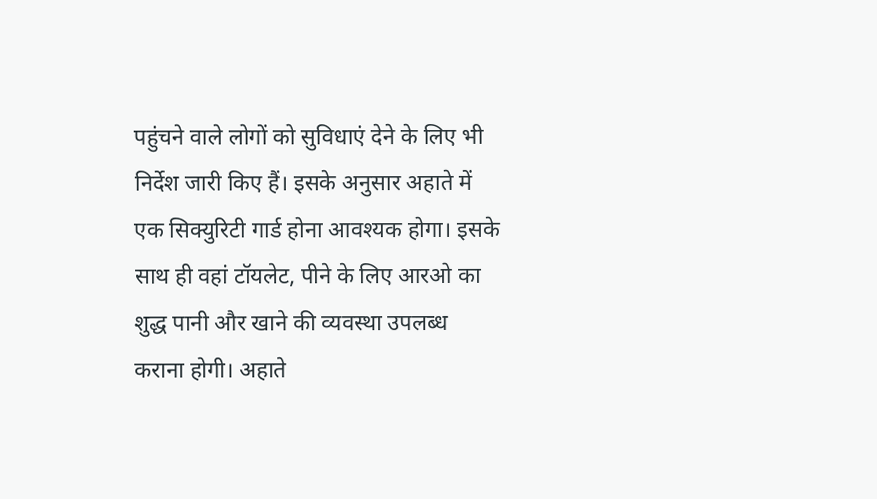पहुंचने वाले लोगों को सुविधाएं देने के लिए भी निर्देश जारी किए हैं। इसके अनुसार अहाते में एक सिक्युरिटी गार्ड होना आवश्यक होगा। इसके साथ ही वहां टॉयलेट, पीने के लिए आरओ का शुद्ध पानी और खाने की व्यवस्था उपलब्ध कराना होगी। अहाते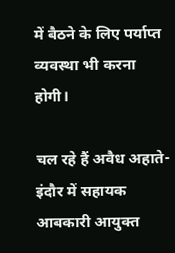में बैठने के लिए पर्याप्त व्यवस्था भी करना होगी।

चल रहे हैं अवैध अहाते-
इंदौर में सहायक आबकारी आयुक्त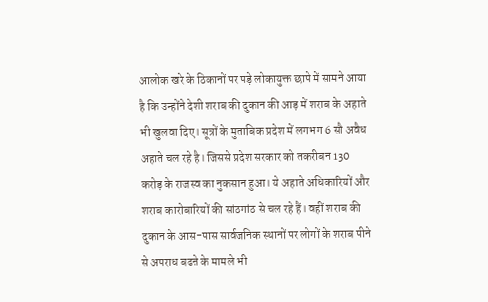आलोक खरे के ठिकानों पर पड़े लोकायुक्त छापे में सामने आया है कि उन्होंने देशी शराब की दुकान की आड़ में शराब के अहाते भी खुलवा दिए। सूत्रों के मुताबिक प्रदेश में लगभग 6 सौ अवैध अहाते चल रहे है। जिससे प्रदेश सरकार को तकरीबन 130 करोड़ के राजस्व का नुकसान हुआ। ये अहाते अधिकारियों और शराब कारोबारियों की सांठगांठ से चल रहे हैं। वहीं शराब की दुकान के आस-पास सार्वजनिक स्थानों पर लोगों के शराब पीने से अपराध बढऩे के मामले भी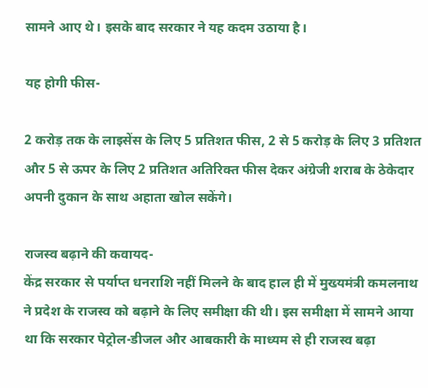सामने आए थे। इसके बाद सरकार ने यह कदम उठाया है।

यह होगी फीस-

2 करोड़ तक के लाइसेंस के लिए 5 प्रतिशत फीस, 2 से 5 करोड़ के लिए 3 प्रतिशत और 5 से ऊपर के लिए 2 प्रतिशत अतिरिक्त फीस देकर अंग्रेजी शराब के ठेकेदार अपनी दुकान के साथ अहाता खोल सकेंगे।

राजस्व बढ़ाने की कवायद-
केंद्र सरकार से पर्याप्त धनराशि नहीं मिलने के बाद हाल ही में मुख्यमंत्री कमलनाथ ने प्रदेश के राजस्व को बढ़ाने के लिए समीक्षा की थी। इस समीक्षा में सामने आया था कि सरकार पेट्रोल-डीजल और आबकारी के माध्यम से ही राजस्व बढ़ा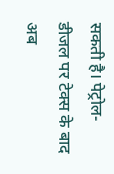सकती है। पेट्रोल-डीजल पर टेक्स के बाद अब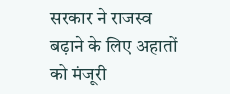सरकार ने राजस्व बढ़ाने के लिए अहातों को मंजूरी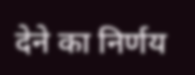देने का निर्णय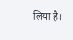लिया है।